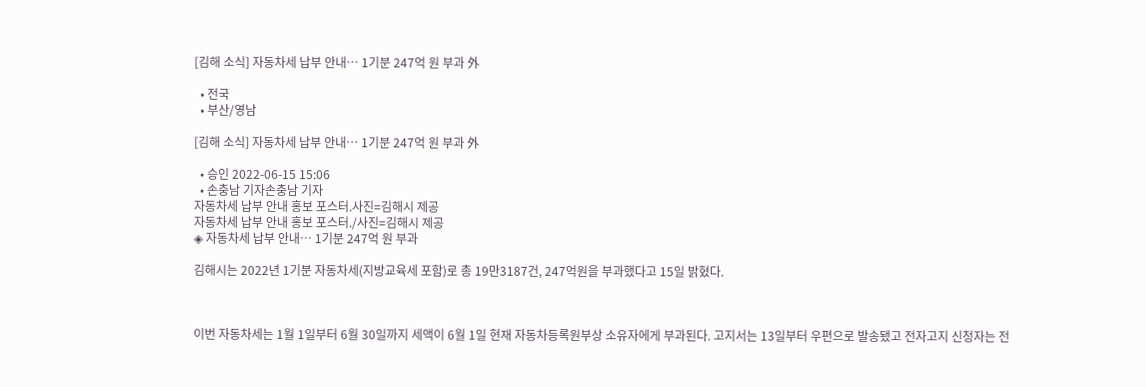[김해 소식] 자동차세 납부 안내… 1기분 247억 원 부과 外

  • 전국
  • 부산/영남

[김해 소식] 자동차세 납부 안내… 1기분 247억 원 부과 外

  • 승인 2022-06-15 15:06
  • 손충남 기자손충남 기자
자동차세 납부 안내 홍보 포스터.사진=김해시 제공
자동차세 납부 안내 홍보 포스터./사진=김해시 제공
◈ 자동차세 납부 안내… 1기분 247억 원 부과

김해시는 2022년 1기분 자동차세(지방교육세 포함)로 총 19만3187건, 247억원을 부과했다고 15일 밝혔다.



이번 자동차세는 1월 1일부터 6월 30일까지 세액이 6월 1일 현재 자동차등록원부상 소유자에게 부과된다. 고지서는 13일부터 우편으로 발송됐고 전자고지 신청자는 전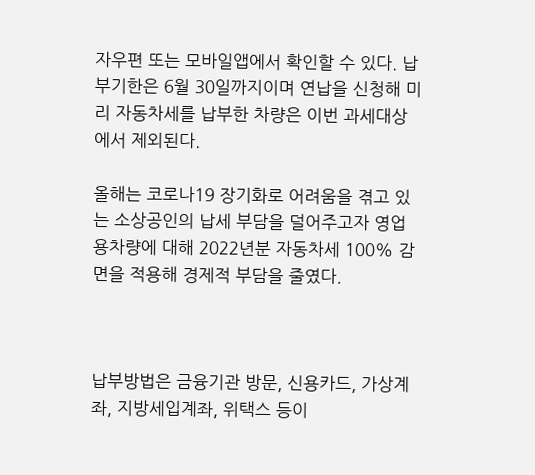자우편 또는 모바일앱에서 확인할 수 있다. 납부기한은 6월 30일까지이며 연납을 신청해 미리 자동차세를 납부한 차량은 이번 과세대상에서 제외된다.

올해는 코로나19 장기화로 어려움을 겪고 있는 소상공인의 납세 부담을 덜어주고자 영업용차량에 대해 2022년분 자동차세 100% 감면을 적용해 경제적 부담을 줄였다.



납부방법은 금융기관 방문, 신용카드, 가상계좌, 지방세입계좌, 위택스 등이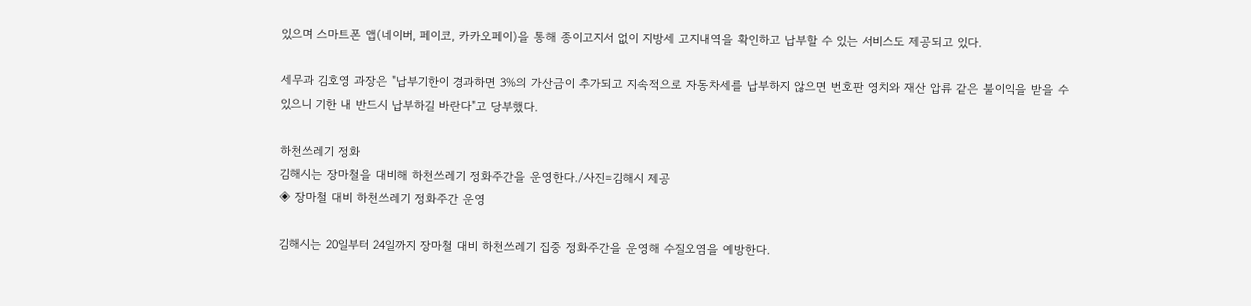있으며 스마트폰 앱(네이버, 페이코, 카카오페이)을 통해 종이고지서 없이 지방세 고지내역을 확인하고 납부할 수 있는 서비스도 제공되고 있다.

세무과 김호영 과장은 "납부기한이 경과하면 3%의 가산금이 추가되고 지속적으로 자동차세를 납부하지 않으면 번호판 영치와 재산 압류 같은 불이익을 받을 수 있으니 기한 내 반드시 납부하길 바란다"고 당부했다.

하천쓰레기 정화
김해시는 장마철을 대비해 하천쓰레기 정화주간을 운영한다./사진=김해시 제공
◈ 장마철 대비 하천쓰레기 정화주간 운영

김해시는 20일부터 24일까지 장마철 대비 하천쓰레기 집중 정화주간을 운영해 수질오염을 예방한다.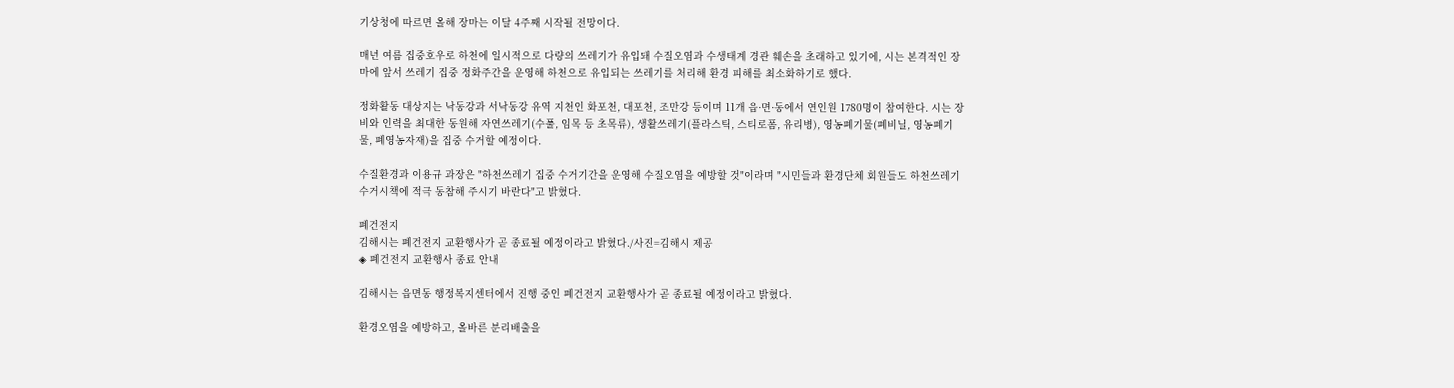기상청에 따르면 올해 장마는 이달 4주째 시작될 전망이다.

매년 여름 집중호우로 하천에 일시적으로 다량의 쓰레기가 유입돼 수질오염과 수생태계 경관 훼손을 초래하고 있기에, 시는 본격적인 장마에 앞서 쓰레기 집중 정화주간을 운영해 하천으로 유입되는 쓰레기를 처리해 환경 피해를 최소화하기로 했다.

정화활동 대상지는 낙동강과 서낙동강 유역 지천인 화포천, 대포천, 조만강 등이며 11개 읍·면·동에서 연인원 1780명이 참여한다. 시는 장비와 인력을 최대한 동원해 자연쓰레기(수풀, 임목 등 초목류), 생활쓰레기(플라스틱, 스티로폼, 유리병), 영농폐기물(폐비닐, 영농폐기물, 폐영농자재)을 집중 수거할 예정이다.

수질환경과 이용규 과장은 "하천쓰레기 집중 수거기간을 운영해 수질오염을 예방할 것"이라며 "시민들과 환경단체 회원들도 하천쓰레기 수거시책에 적극 동참해 주시기 바란다"고 밝혔다.

폐건전지
김해시는 폐건전지 교환행사가 곧 종료될 예정이라고 밝혔다./사진=김해시 제공
◈ 폐건전지 교환행사 종료 안내

김해시는 읍면동 행정복지센터에서 진행 중인 폐건전지 교환행사가 곧 종료될 예정이라고 밝혔다.

환경오염을 예방하고, 올바른 분리배출을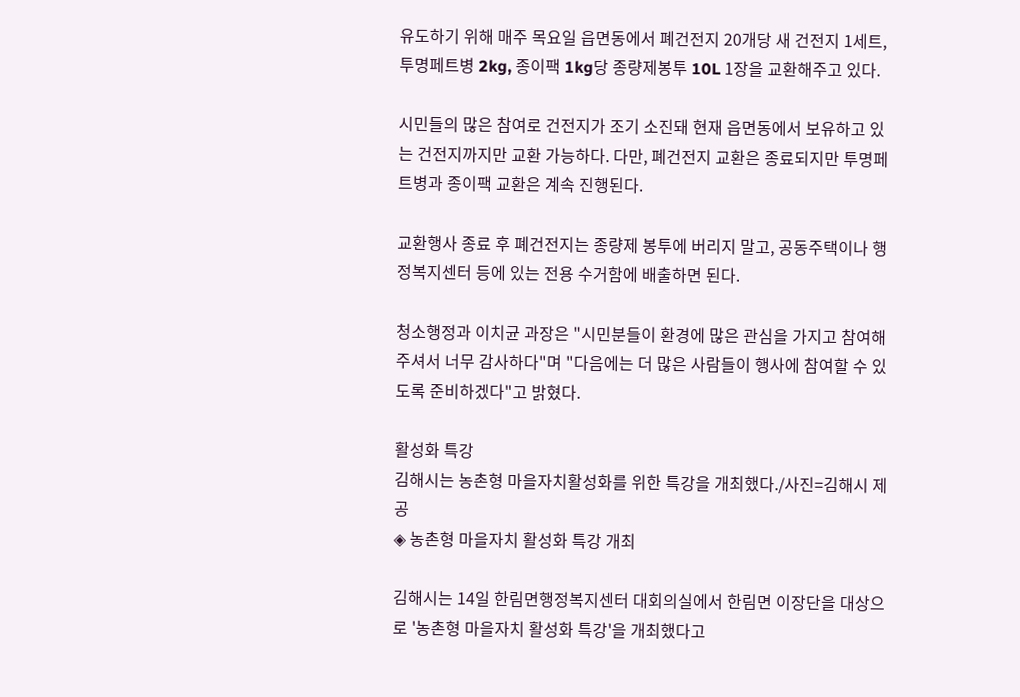유도하기 위해 매주 목요일 읍면동에서 폐건전지 20개당 새 건전지 1세트, 투명페트병 2kg, 종이팩 1kg당 종량제봉투 10L 1장을 교환해주고 있다.

시민들의 많은 참여로 건전지가 조기 소진돼 현재 읍면동에서 보유하고 있는 건전지까지만 교환 가능하다. 다만, 폐건전지 교환은 종료되지만 투명페트병과 종이팩 교환은 계속 진행된다.

교환행사 종료 후 폐건전지는 종량제 봉투에 버리지 말고, 공동주택이나 행정복지센터 등에 있는 전용 수거함에 배출하면 된다.

청소행정과 이치균 과장은 "시민분들이 환경에 많은 관심을 가지고 참여해 주셔서 너무 감사하다"며 "다음에는 더 많은 사람들이 행사에 참여할 수 있도록 준비하겠다"고 밝혔다.

활성화 특강
김해시는 농촌형 마을자치활성화를 위한 특강을 개최했다./사진=김해시 제공
◈ 농촌형 마을자치 활성화 특강 개최

김해시는 14일 한림면행정복지센터 대회의실에서 한림면 이장단을 대상으로 '농촌형 마을자치 활성화 특강'을 개최했다고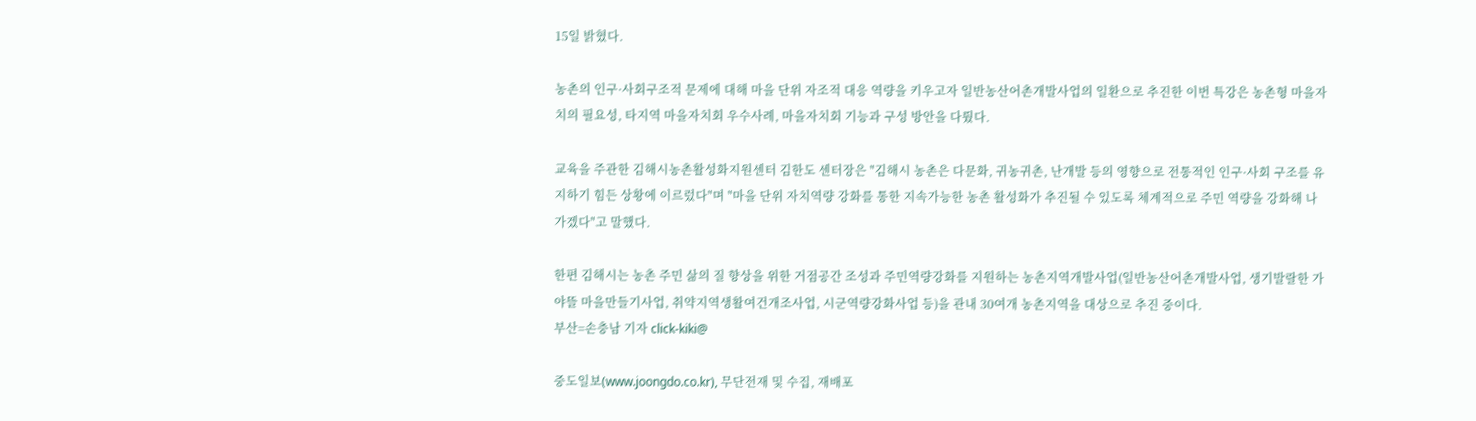15일 밝혔다.

농촌의 인구·사회구조적 문제에 대해 마을 단위 자조적 대응 역량을 키우고자 일반농산어촌개발사업의 일환으로 추진한 이번 특강은 농촌형 마을자치의 필요성, 타지역 마을자치회 우수사례, 마을자치회 기능과 구성 방안을 다뤘다.

교육을 주관한 김해시농촌활성화지원센터 김한도 센터장은 "김해시 농촌은 다문화, 귀농귀촌, 난개발 등의 영향으로 전통적인 인구·사회 구조를 유지하기 힘든 상황에 이르렀다"며 "마을 단위 자치역량 강화를 통한 지속가능한 농촌 활성화가 추진될 수 있도록 체계적으로 주민 역량을 강화해 나가겠다"고 말했다.

한편 김해시는 농촌 주민 삶의 질 향상을 위한 거점공간 조성과 주민역량강화를 지원하는 농촌지역개발사업(일반농산어촌개발사업, 생기발랄한 가야뜰 마을만들기사업, 취약지역생활여건개조사업, 시군역량강화사업 등)을 관내 30여개 농촌지역을 대상으로 추진 중이다.
부산=손충남 기자 click-kiki@

중도일보(www.joongdo.co.kr), 무단전재 및 수집, 재배포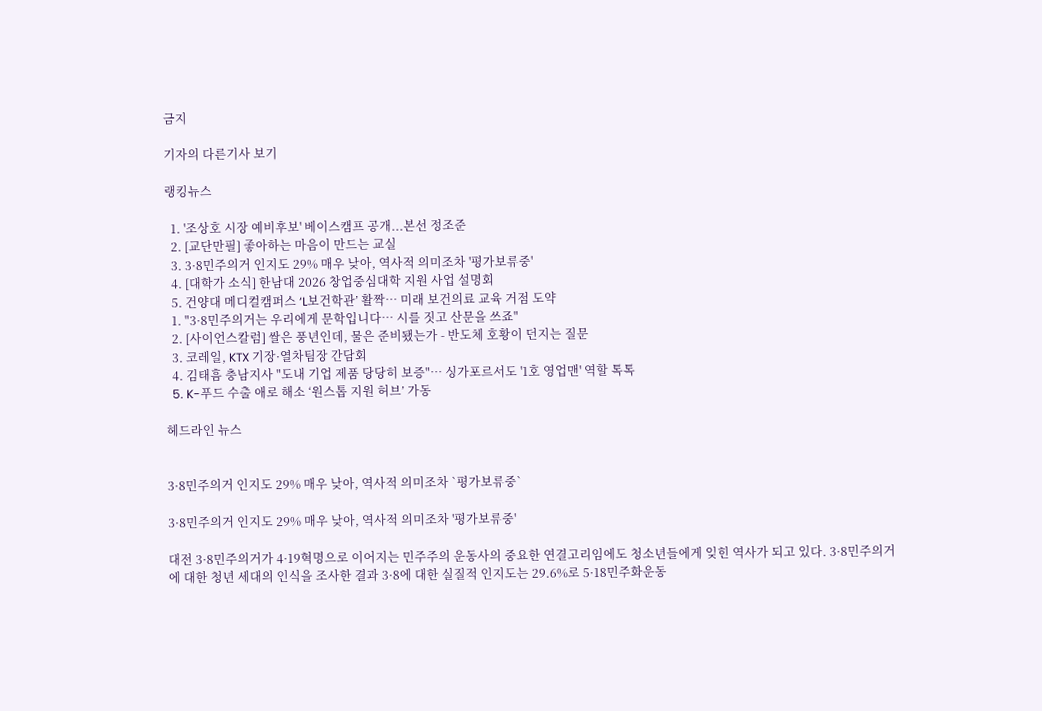금지

기자의 다른기사 보기

랭킹뉴스

  1. '조상호 시장 예비후보' 베이스캠프 공개...본선 정조준
  2. [교단만필] 좋아하는 마음이 만드는 교실
  3. 3·8민주의거 인지도 29% 매우 낮아, 역사적 의미조차 '평가보류중'
  4. [대학가 소식] 한남대 2026 창업중심대학 지원 사업 설명회
  5. 건양대 메디컬캠퍼스 ‘L보건학관’ 활짝… 미래 보건의료 교육 거점 도약
  1. "3·8민주의거는 우리에게 문학입니다… 시를 짓고 산문을 쓰죠"
  2. [사이언스칼럼] 쌀은 풍년인데, 물은 준비됐는가 - 반도체 호황이 던지는 질문
  3. 코레일, KTX 기장·열차팀장 간담회
  4. 김태흠 충남지사 "도내 기업 제품 당당히 보증"… 싱가포르서도 '1호 영업맨' 역할 톡톡
  5. K-푸드 수출 애로 해소 ‘원스톱 지원 허브’ 가동

헤드라인 뉴스


3·8민주의거 인지도 29% 매우 낮아, 역사적 의미조차 `평가보류중`

3·8민주의거 인지도 29% 매우 낮아, 역사적 의미조차 '평가보류중'

대전 3·8민주의거가 4·19혁명으로 이어지는 민주주의 운동사의 중요한 연결고리임에도 청소년들에게 잊힌 역사가 되고 있다. 3·8민주의거에 대한 청년 세대의 인식을 조사한 결과 3·8에 대한 실질적 인지도는 29.6%로 5·18민주화운동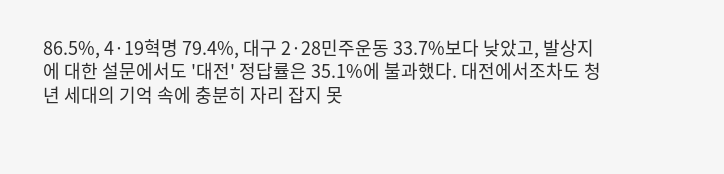86.5%, 4·19혁명 79.4%, 대구 2·28민주운동 33.7%보다 낮았고, 발상지에 대한 설문에서도 '대전' 정답률은 35.1%에 불과했다. 대전에서조차도 청년 세대의 기억 속에 충분히 자리 잡지 못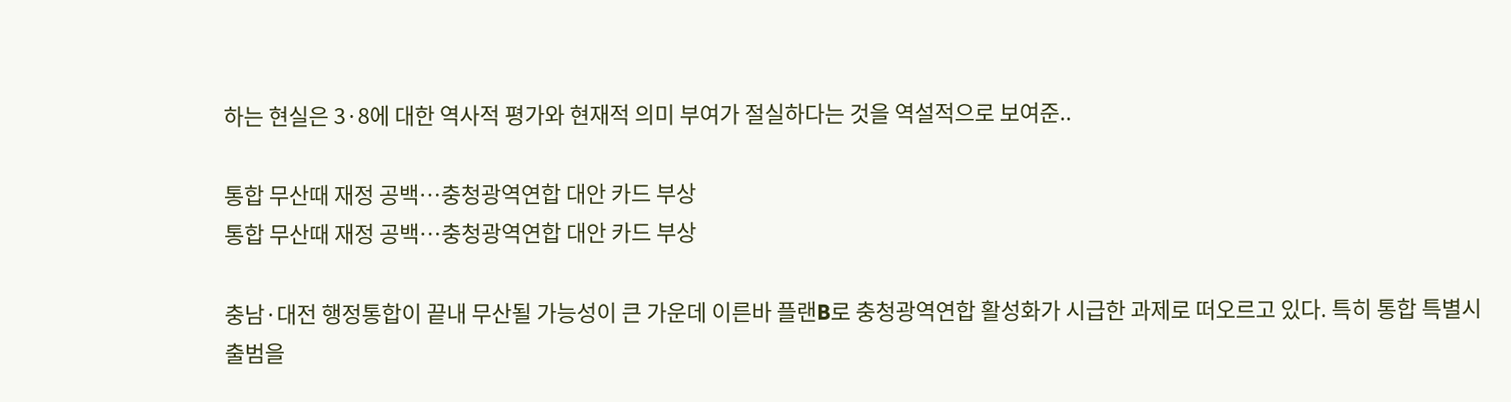하는 현실은 3·8에 대한 역사적 평가와 현재적 의미 부여가 절실하다는 것을 역설적으로 보여준..

통합 무산때 재정 공백…충청광역연합 대안 카드 부상
통합 무산때 재정 공백…충청광역연합 대안 카드 부상

충남·대전 행정통합이 끝내 무산될 가능성이 큰 가운데 이른바 플랜B로 충청광역연합 활성화가 시급한 과제로 떠오르고 있다. 특히 통합 특별시 출범을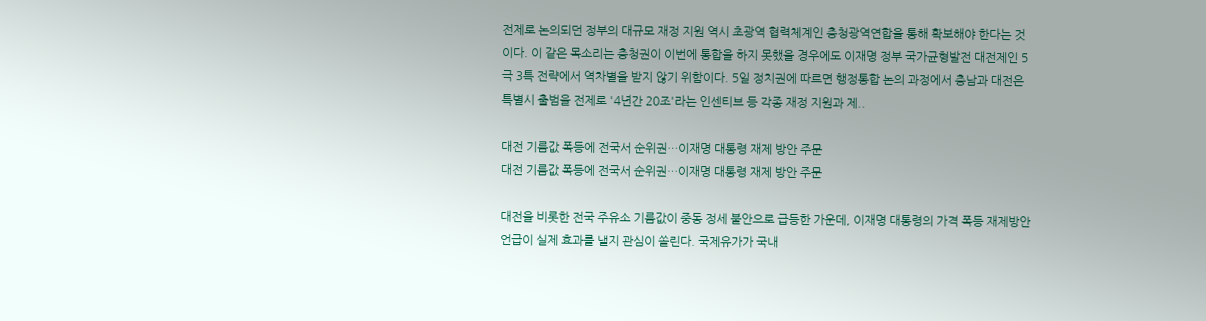전제로 논의되던 정부의 대규모 재정 지원 역시 초광역 협력체계인 충청광역연합을 통해 확보해야 한다는 것이다. 이 같은 목소리는 충청권이 이번에 통합을 하지 못했을 경우에도 이재명 정부 국가균형발전 대전제인 5극 3특 전략에서 역차별을 받지 않기 위함이다. 5일 정치권에 따르면 행정통합 논의 과정에서 충남과 대전은 특별시 출범을 전제로 '4년간 20조'라는 인센티브 등 각종 재정 지원과 제..

대전 기름값 폭등에 전국서 순위권…이재명 대통령 재제 방안 주문
대전 기름값 폭등에 전국서 순위권…이재명 대통령 재제 방안 주문

대전을 비롯한 전국 주유소 기름값이 중동 정세 불안으로 급등한 가운데, 이재명 대통령의 가격 폭등 재제방안 언급이 실제 효과를 낼지 관심이 쏠린다. 국제유가가 국내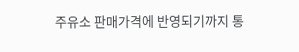주유소 판매가격에 반영되기까지 통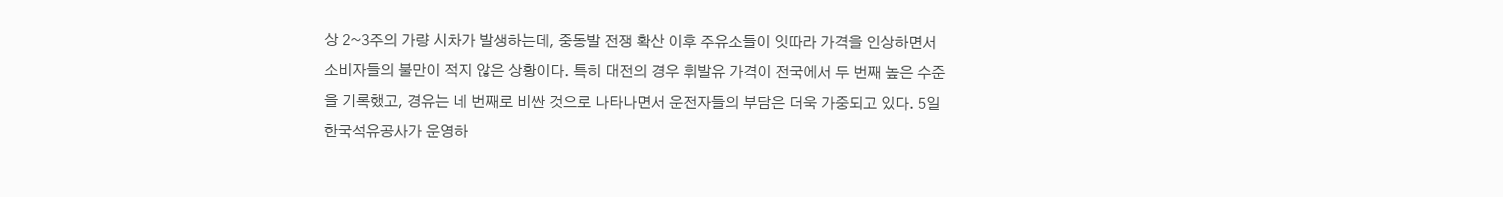상 2~3주의 가량 시차가 발생하는데, 중동발 전쟁 확산 이후 주유소들이 잇따라 가격을 인상하면서 소비자들의 불만이 적지 않은 상황이다. 특히 대전의 경우 휘발유 가격이 전국에서 두 번째 높은 수준을 기록했고, 경유는 네 번째로 비싼 것으로 나타나면서 운전자들의 부담은 더욱 가중되고 있다. 5일 한국석유공사가 운영하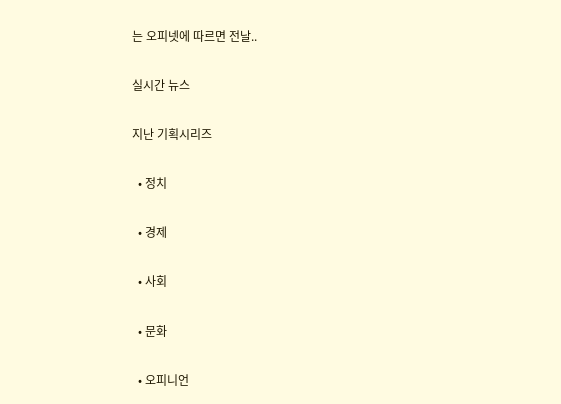는 오피넷에 따르면 전날..

실시간 뉴스

지난 기획시리즈

  • 정치

  • 경제

  • 사회

  • 문화

  • 오피니언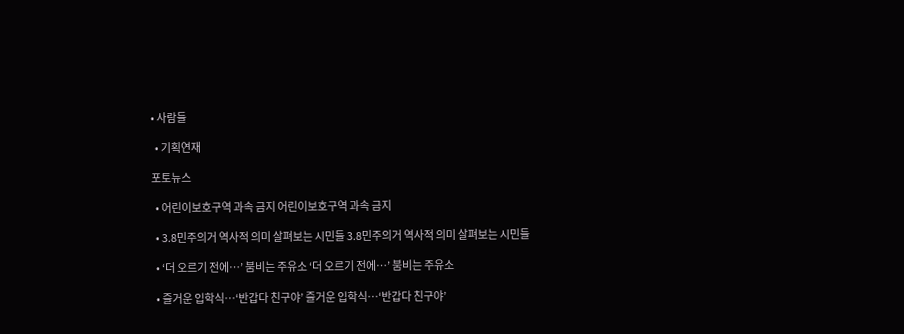• 사람들

  • 기획연재

포토뉴스

  • 어린이보호구역 과속 금지 어린이보호구역 과속 금지

  • 3.8민주의거 역사적 의미 살펴보는 시민들 3.8민주의거 역사적 의미 살펴보는 시민들

  • ‘더 오르기 전에…’ 붐비는 주유소 ‘더 오르기 전에…’ 붐비는 주유소

  • 즐거운 입학식…‘반갑다 친구야’ 즐거운 입학식…‘반갑다 친구야’